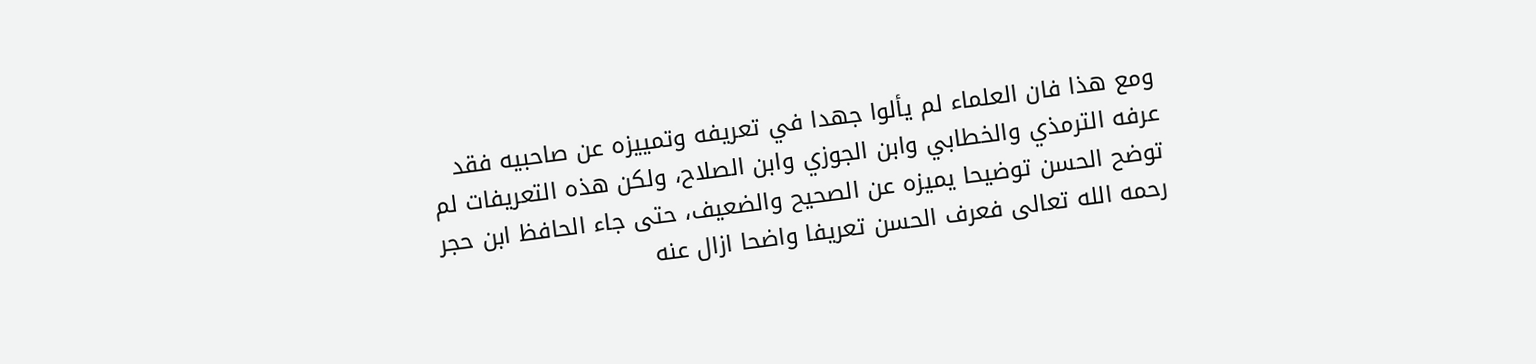ومع هذا فان العلماء لم يألوا جهدا في تعريفه وتمييزه عن صاحبيه فقد عرفه الترمذي والخطابي وابن الجوزي وابن الصلاح، ولكن هذه التعريفات لم توضح الحسن توضيحا يميزه عن الصحيح والضعيف، حتى جاء الحافظ ابن حجر رحمه الله تعالى فعرف الحسن تعريفا واضحا ازال عنه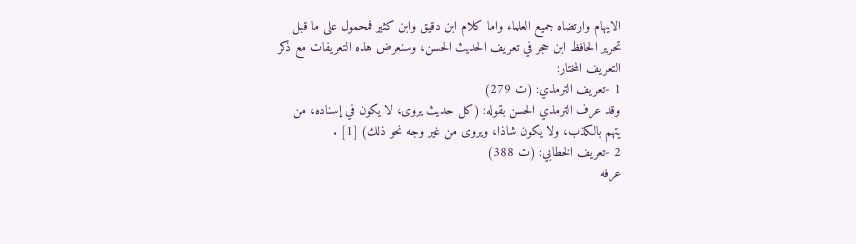الايهام وارتضاه جميع العلماء واما كلام ابن دقيق وابن كثير فمحمول على ما قبل تحرير الحافظ ابن حجر في تعريف الحديث الحسن، وسنعرض هذه التعريفات مع ذكر التعريف المختار:
1 -تعريف الترمذي: (ت 279)
وقد عرف الترمذي الحسن بقوله: (كل حديث يروى، لا يكون في إسناده، من يتهم بالكذب، ولا يكون شاذا، ويروى من غير وجه نحو ذلك) [1] .
2 -تعريف الخطابي: (ت 388)
عرفه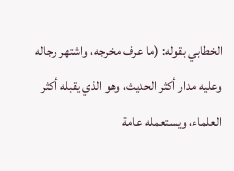الخطابي بقوله: (ما عرف مخرجه، واشتهر رجاله وعليه مدار أكثر الحديث، وهو الذي يقبله أكثر العلماء، ويستعمله عامة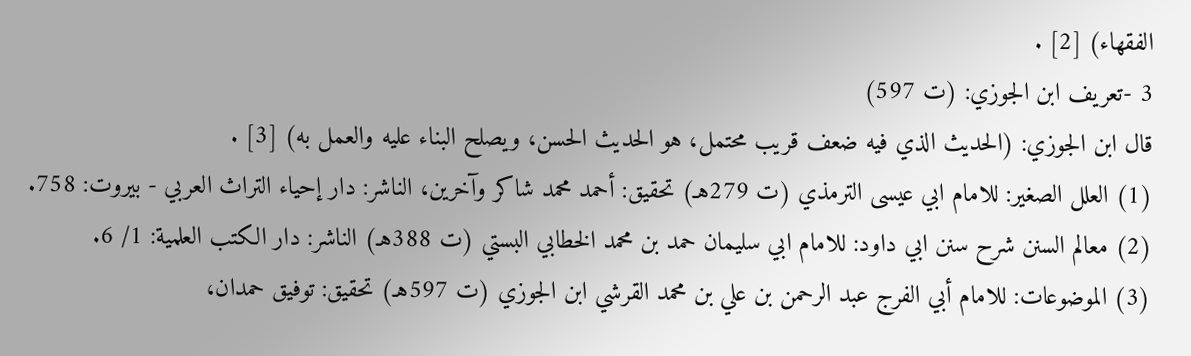الفقهاء) [2] .
3 -تعريف ابن الجوزي: (ت 597)
قال ابن الجوزي: (الحديث الذي فيه ضعف قريب محتمل، هو الحديث الحسن، ويصلح البناء عليه والعمل به) [3] .
(1) العلل الصغير: للامام ابي عيسى الترمذي (ت 279هـ) تحقيق: أحمد محمد شاكر وآخرين، الناشر: دار إحياء التراث العربي - بيروت: 758.
(2) معالم السنن شرح سنن ابي داود: للامام ابي سليمان حمد بن محمد الخطابي البستي (ت 388هـ) الناشر: دار الكتب العلمية: 1/ 6.
(3) الموضوعات: للامام أبي الفرج عبد الرحمن بن علي بن محمد القرشي ابن الجوزي (ت 597هـ) تحقيق: توفيق حمدان،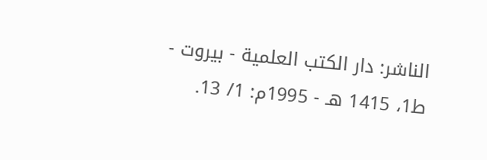الناشر: دار الكتب العلمية - بيروت - ط1، 1415 هـ - 1995م: 1/ 13.